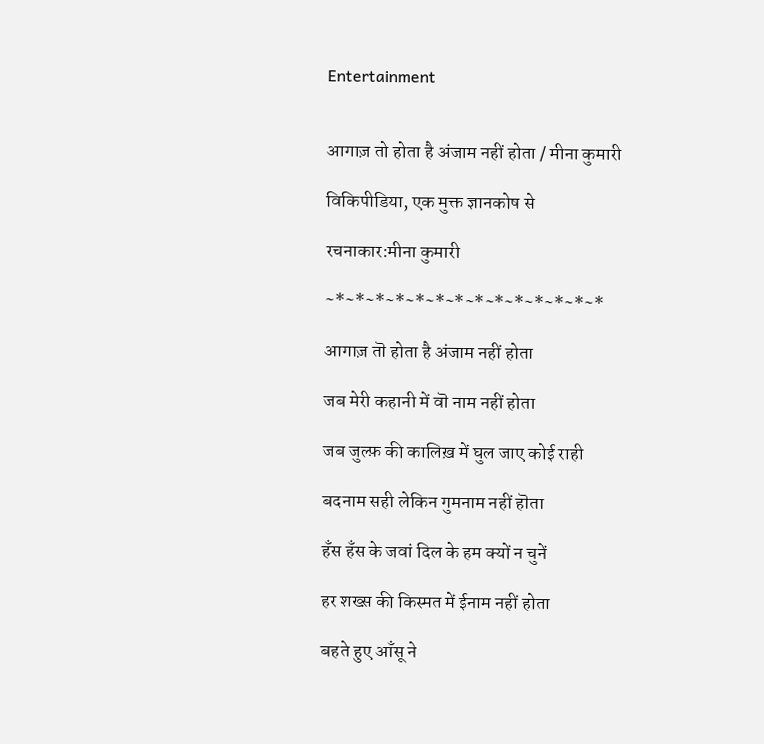Entertainment


आगाज़ तो होता है अंजाम नहीं होता / मीना कुमारी

विकिपीडिया, एक मुक्त ज्ञानकोष से

रचनाकार:मीना कुमारी

~*~*~*~*~*~*~*~*~*~*~*~*~*~*

आगाज़ तॊ होता है अंजाम नहीं होता

जब मेरी कहानी में वॊ नाम नहीं होता

जब जुल्फ़ की कालिख़ में घुल जाए कोई राही

बदनाम सही लेकिन गुमनाम नहीं हॊता

हँस हँस के जवां दिल के हम क्यों न चुनें

हर शख्स़ की किस्मत में ईनाम नहीं होता

बहते हुए आँसू ने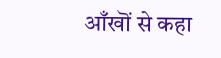आँखॊं से कहा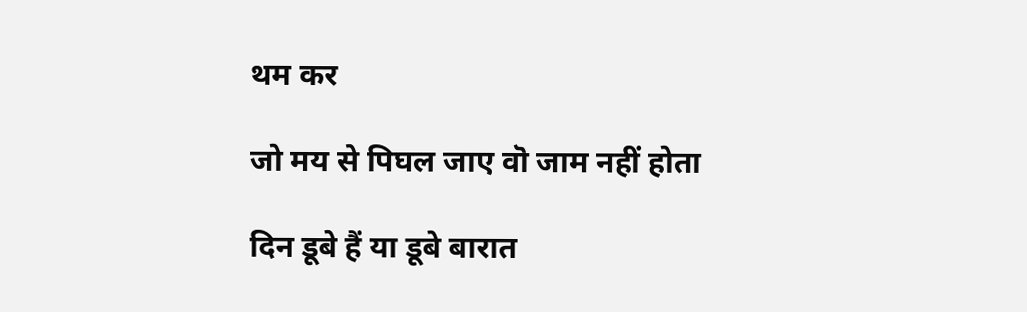थम कर

जो मय से पिघल जाए वॊ जाम नहीं होता

दिन डूबे हैं या डूबे बारात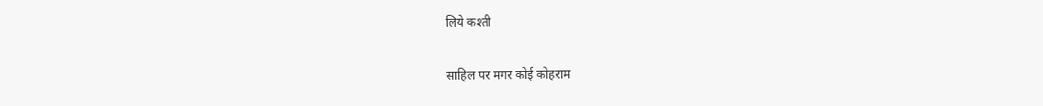लिये कश्ती

साहिल पर मगर कोई कोहराम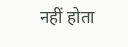नहीं होता